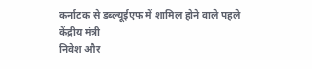कर्नाटक से डब्ल्यूईएफ में शामिल होने वाले पहले केंद्रीय मंत्री
निवेश और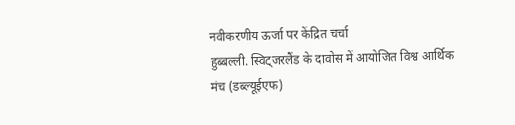नवीकरणीय ऊर्जा पर केंद्रित चर्चा
हुब्बल्ली. स्विट्जरलैंड के दावोस में आयोजित विश्व आर्थिक मंच (डब्ल्यूईएफ)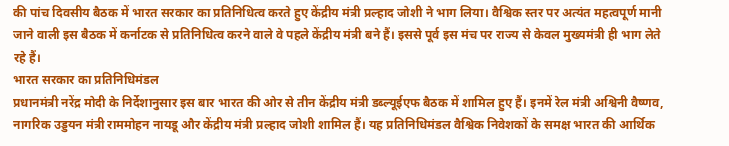की पांच दिवसीय बैठक में भारत सरकार का प्रतिनिधित्व करते हुए केंद्रीय मंत्री प्रल्हाद जोशी ने भाग लिया। वैश्विक स्तर पर अत्यंत महत्वपूर्ण मानी जाने वाली इस बैठक में कर्नाटक से प्रतिनिधित्व करने वाले वे पहले केंद्रीय मंत्री बने हैं। इससे पूर्व इस मंच पर राज्य से केवल मुख्यमंत्री ही भाग लेते रहे हैं।
भारत सरकार का प्रतिनिधिमंडल
प्रधानमंत्री नरेंद्र मोदी के निर्देशानुसार इस बार भारत की ओर से तीन केंद्रीय मंत्री डब्ल्यूईएफ बैठक में शामिल हुए हैं। इनमें रेल मंत्री अश्विनी वैष्णव, नागरिक उड्डयन मंत्री राममोहन नायडू और केंद्रीय मंत्री प्रल्हाद जोशी शामिल हैं। यह प्रतिनिधिमंडल वैश्विक निवेशकों के समक्ष भारत की आर्थिक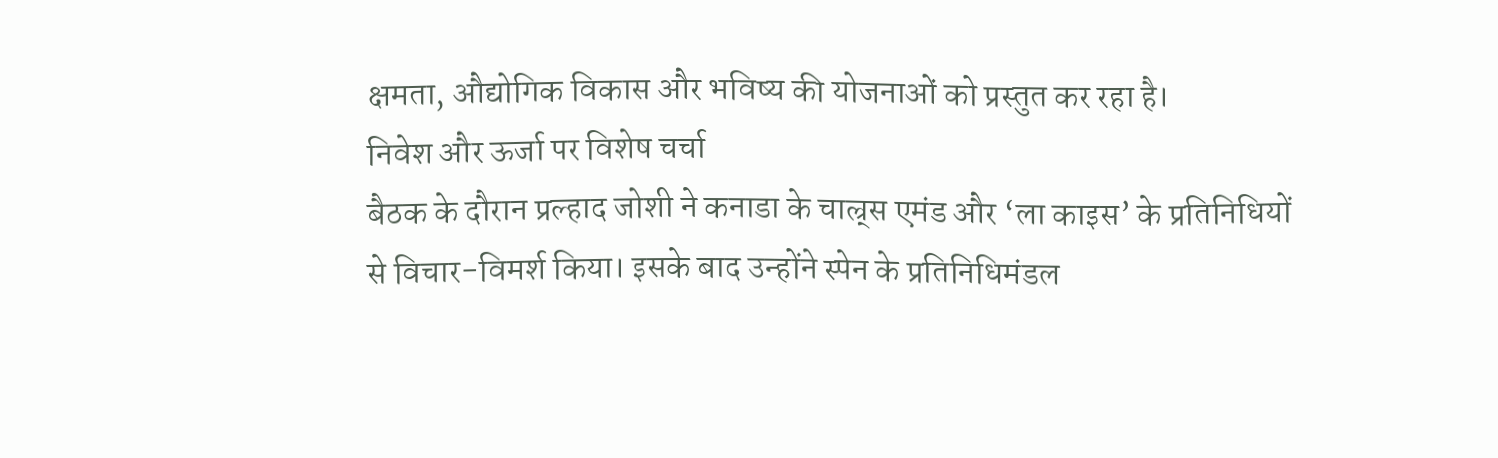क्षमता, औद्योगिक विकास और भविष्य की योजनाओं को प्रस्तुत कर रहा है।
निवेश और ऊर्जा पर विशेष चर्चा
बैठक के दौरान प्रल्हाद जोशी ने कनाडा के चाल्र्स एमंड और ‘ला काइस’ के प्रतिनिधियों से विचार-विमर्श किया। इसके बाद उन्होंने स्पेन के प्रतिनिधिमंडल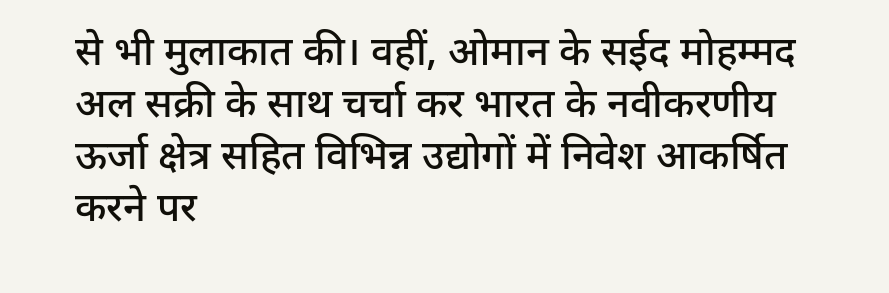से भी मुलाकात की। वहीं, ओमान के सईद मोहम्मद अल सक्री के साथ चर्चा कर भारत के नवीकरणीय ऊर्जा क्षेत्र सहित विभिन्न उद्योगों में निवेश आकर्षित करने पर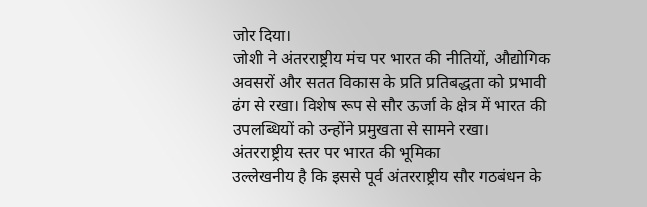जोर दिया।
जोशी ने अंतरराष्ट्रीय मंच पर भारत की नीतियों, औद्योगिक अवसरों और सतत विकास के प्रति प्रतिबद्धता को प्रभावी ढंग से रखा। विशेष रूप से सौर ऊर्जा के क्षेत्र में भारत की उपलब्धियों को उन्होंने प्रमुखता से सामने रखा।
अंतरराष्ट्रीय स्तर पर भारत की भूमिका
उल्लेखनीय है कि इससे पूर्व अंतरराष्ट्रीय सौर गठबंधन के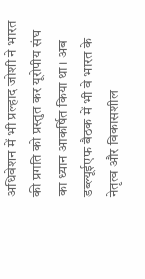अधिवेशन में भी प्रल्हाद जोशी ने भारत की प्रगति को प्रस्तुत कर यूरोपीय संघ का ध्यान आकर्षित किया था। अब डब्ल्यूईएफ बैठक में भी वे भारत के नेतृत्व और विकासशील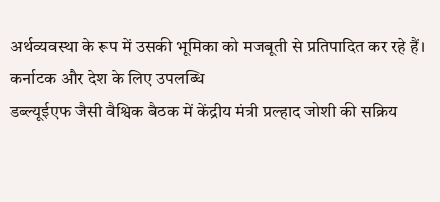अर्थव्यवस्था के रूप में उसकी भूमिका को मजबूती से प्रतिपादित कर रहे हैं।
कर्नाटक और देश के लिए उपलब्धि
डब्ल्यूईएफ जैसी वैश्विक बैठक में केंद्रीय मंत्री प्रल्हाद जोशी की सक्रिय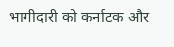भागीदारी को कर्नाटक और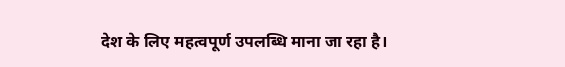देश के लिए महत्वपूर्ण उपलब्धि माना जा रहा है।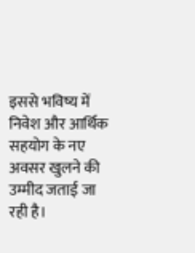इससे भविष्य में निवेश और आर्थिक सहयोग के नए अवसर खुलने की उम्मीद जताई जा रही है।